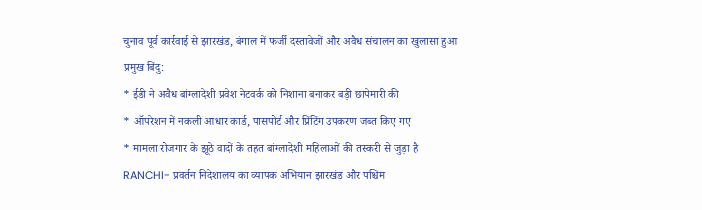चुनाव पूर्व कार्रवाई से झारखंड, बंगाल में फर्जी दस्तावेजों और अवैध संचालन का खुलासा हुआ
प्रमुख बिंदु:
* ईडी ने अवैध बांग्लादेशी प्रवेश नेटवर्क को निशाना बनाकर बड़ी छापेमारी की
* ऑपरेशन में नकली आधार कार्ड, पासपोर्ट और प्रिंटिंग उपकरण जब्त किए गए
* मामला रोजगार के झूठे वादों के तहत बांग्लादेशी महिलाओं की तस्करी से जुड़ा है
RANCHI- प्रवर्तन निदेशालय का व्यापक अभियान झारखंड और पश्चिम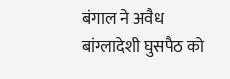बंगाल ने अवैध बांग्लादेशी घुसपैठ को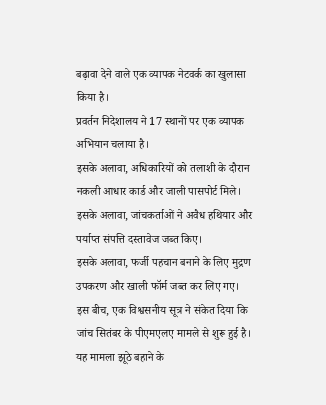बढ़ावा देने वाले एक व्यापक नेटवर्क का खुलासा किया है।
प्रवर्तन निदेशालय ने 17 स्थानों पर एक व्यापक अभियान चलाया है।
इसके अलावा, अधिकारियों को तलाशी के दौरान नकली आधार कार्ड और जाली पासपोर्ट मिले।
इसके अलावा, जांचकर्ताओं ने अवैध हथियार और पर्याप्त संपत्ति दस्तावेज जब्त किए।
इसके अलावा, फर्जी पहचान बनाने के लिए मुद्रण उपकरण और खाली फॉर्म जब्त कर लिए गए।
इस बीच, एक विश्वसनीय सूत्र ने संकेत दिया कि जांच सितंबर के पीएमएलए मामले से शुरू हुई है।
यह मामला झूठे बहाने के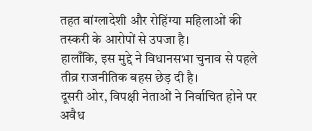तहत बांग्लादेशी और रोहिंग्या महिलाओं की तस्करी के आरोपों से उपजा है।
हालाँकि, इस मुद्दे ने विधानसभा चुनाव से पहले तीव्र राजनीतिक बहस छेड़ दी है।
दूसरी ओर, विपक्षी नेताओं ने निर्वाचित होने पर अवैध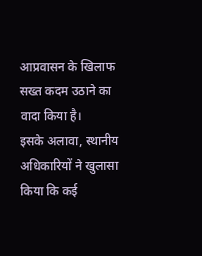आप्रवासन के खिलाफ सख्त कदम उठाने का वादा किया है।
इसके अलावा, स्थानीय अधिकारियों ने खुलासा किया कि कई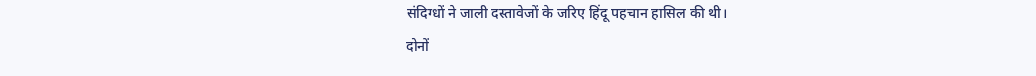संदिग्धों ने जाली दस्तावेजों के जरिए हिंदू पहचान हासिल की थी।
दोनों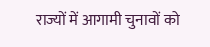राज्यों में आगामी चुनावों को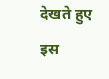देखते हुए इस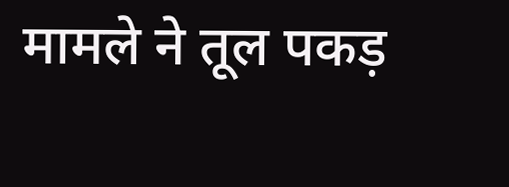मामले ने तूल पकड़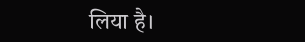लिया है।